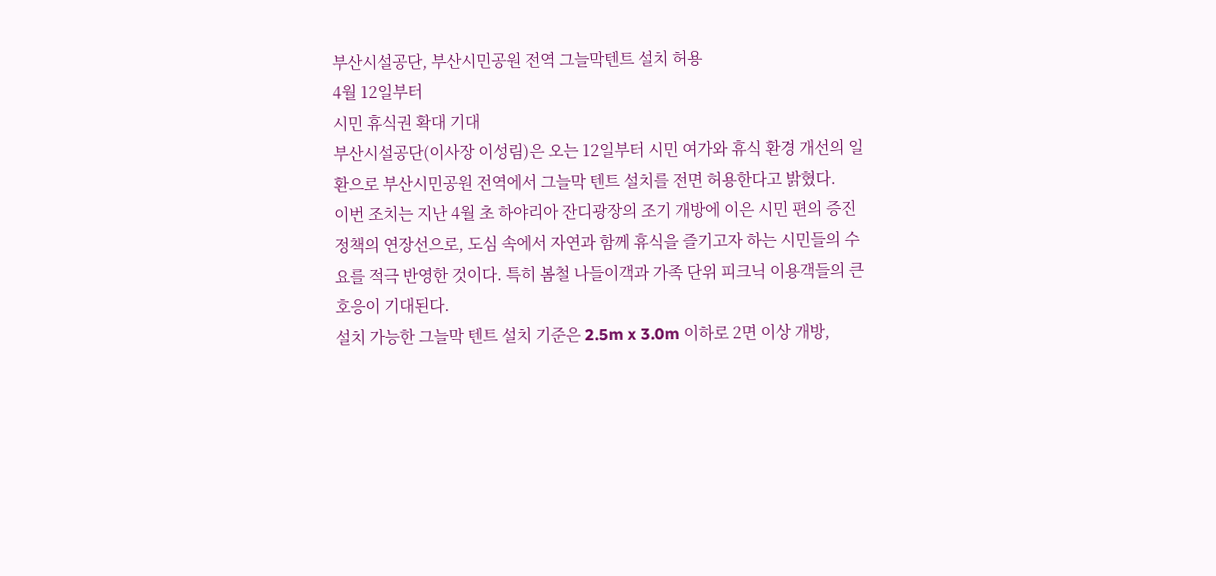부산시설공단, 부산시민공원 전역 그늘막텐트 설치 허용
4월 12일부터
시민 휴식권 확대 기대
부산시설공단(이사장 이성림)은 오는 12일부터 시민 여가와 휴식 환경 개선의 일환으로 부산시민공원 전역에서 그늘막 텐트 설치를 전면 허용한다고 밝혔다.
이번 조치는 지난 4월 초 하야리아 잔디광장의 조기 개방에 이은 시민 편의 증진 정책의 연장선으로, 도심 속에서 자연과 함께 휴식을 즐기고자 하는 시민들의 수요를 적극 반영한 것이다. 특히 봄철 나들이객과 가족 단위 피크닉 이용객들의 큰 호응이 기대된다.
설치 가능한 그늘막 텐트 설치 기준은 2.5m x 3.0m 이하로 2면 이상 개방,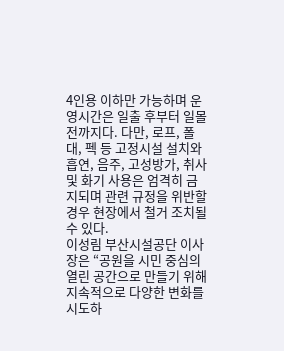4인용 이하만 가능하며 운영시간은 일출 후부터 일몰 전까지다. 다만, 로프, 폴대, 펙 등 고정시설 설치와 흡연, 음주, 고성방가, 취사 및 화기 사용은 엄격히 금지되며 관련 규정을 위반할 경우 현장에서 철거 조치될 수 있다.
이성림 부산시설공단 이사장은 “공원을 시민 중심의 열린 공간으로 만들기 위해 지속적으로 다양한 변화를 시도하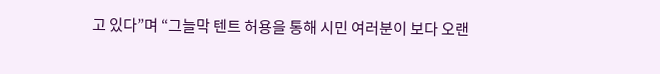고 있다”며 “그늘막 텐트 허용을 통해 시민 여러분이 보다 오랜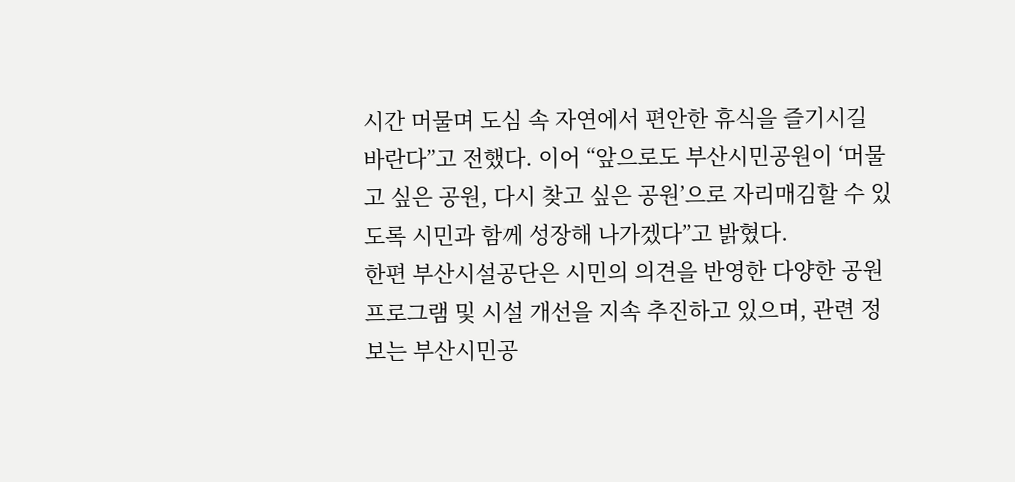시간 머물며 도심 속 자연에서 편안한 휴식을 즐기시길 바란다”고 전했다. 이어 “앞으로도 부산시민공원이 ‘머물고 싶은 공원, 다시 찾고 싶은 공원’으로 자리매김할 수 있도록 시민과 함께 성장해 나가겠다”고 밝혔다.
한편 부산시설공단은 시민의 의견을 반영한 다양한 공원 프로그램 및 시설 개선을 지속 추진하고 있으며, 관련 정보는 부산시민공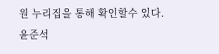원 누리집을 통해 확인할수 있다.
윤준석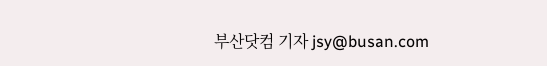부산닷컴 기자 jsy@busan.com